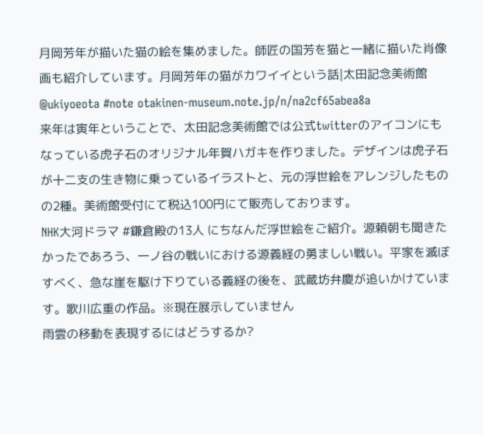月岡芳年が描いた猫の絵を集めました。師匠の国芳を猫と一緒に描いた肖像画も紹介しています。月岡芳年の猫がカワイイという話|太田記念美術館 @ukiyoeota #note otakinen-museum.note.jp/n/na2cf65abea8a
来年は寅年ということで、太田記念美術館では公式twitterのアイコンにもなっている虎子石のオリジナル年賀ハガキを作りました。デザインは虎子石が十二支の生き物に乗っているイラストと、元の浮世絵をアレンジしたものの2種。美術館受付にて税込100円にて販売しております。
NHK大河ドラマ #鎌倉殿の13人 にちなんだ浮世絵をご紹介。源頼朝も聞きたかったであろう、一ノ谷の戦いにおける源義経の勇ましい戦い。平家を滅ぼすべく、急な崖を駆け下りている義経の後を、武蔵坊弁慶が追いかけています。歌川広重の作品。※現在展示していません
雨雲の移動を表現するにはどうするか?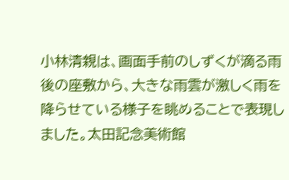小林清親は、画面手前のしずくが滴る雨後の座敷から、大きな雨雲が激しく雨を降らせている様子を眺めることで表現しました。太田記念美術館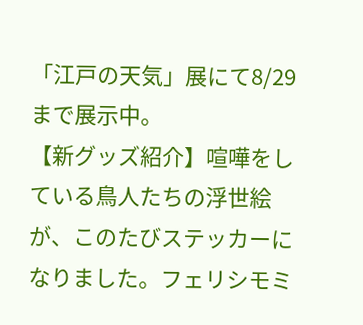「江戸の天気」展にて8/29まで展示中。
【新グッズ紹介】喧嘩をしている鳥人たちの浮世絵が、このたびステッカーになりました。フェリシモミ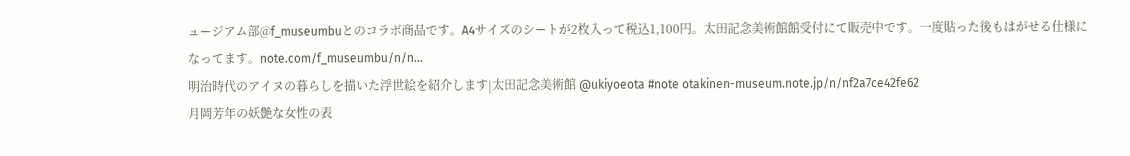ュージアム部@f_museumbuとのコラボ商品です。A4サイズのシートが2枚入って税込1,100円。太田記念美術館館受付にて販売中です。一度貼った後もはがせる仕様になってます。note.com/f_museumbu/n/n…
明治時代のアイヌの暮らしを描いた浮世絵を紹介します|太田記念美術館 @ukiyoeota #note otakinen-museum.note.jp/n/nf2a7ce42fe62
月岡芳年の妖艶な女性の表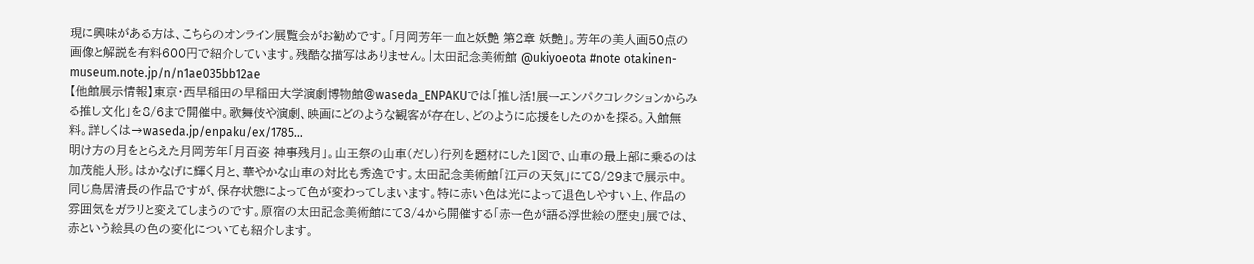現に興味がある方は、こちらのオンライン展覧会がお勧めです。「月岡芳年―血と妖艶 第2章 妖艶」。芳年の美人画50点の画像と解説を有料600円で紹介しています。残酷な描写はありません。|太田記念美術館 @ukiyoeota #note otakinen-museum.note.jp/n/n1ae035bb12ae
【他館展示情報】東京・西早稲田の早稲田大学演劇博物館@waseda_ENPAKUでは「推し活!展ーエンパクコレクションからみる推し文化」を8/6まで開催中。歌舞伎や演劇、映画にどのような観客が存在し、どのように応援をしたのかを探る。入館無料。詳しくは→waseda.jp/enpaku/ex/1785…
明け方の月をとらえた月岡芳年「月百姿 神事残月」。山王祭の山車(だし)行列を題材にした1図で、山車の最上部に乗るのは加茂能人形。はかなげに輝く月と、華やかな山車の対比も秀逸です。太田記念美術館「江戸の天気」にて8/29まで展示中。
同じ鳥居清長の作品ですが、保存状態によって色が変わってしまいます。特に赤い色は光によって退色しやすい上、作品の雰囲気をガラリと変えてしまうのです。原宿の太田記念美術館にて3/4から開催する「赤ー色が語る浮世絵の歴史」展では、赤という絵具の色の変化についても紹介します。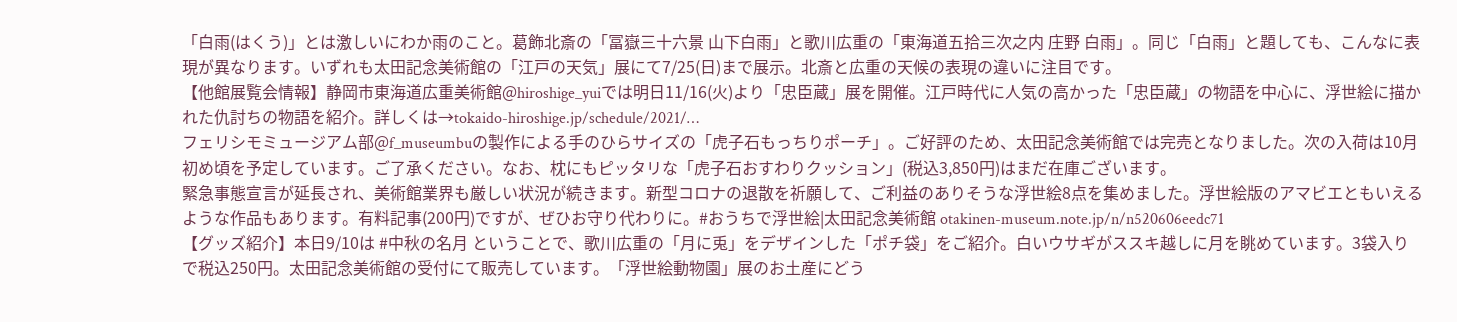「白雨(はくう)」とは激しいにわか雨のこと。葛飾北斎の「冨嶽三十六景 山下白雨」と歌川広重の「東海道五拾三次之内 庄野 白雨」。同じ「白雨」と題しても、こんなに表現が異なります。いずれも太田記念美術館の「江戸の天気」展にて7/25(日)まで展示。北斎と広重の天候の表現の違いに注目です。
【他館展覧会情報】静岡市東海道広重美術館@hiroshige_yuiでは明日11/16(火)より「忠臣蔵」展を開催。江戸時代に人気の高かった「忠臣蔵」の物語を中心に、浮世絵に描かれた仇討ちの物語を紹介。詳しくは→tokaido-hiroshige.jp/schedule/2021/…
フェリシモミュージアム部@f_museumbuの製作による手のひらサイズの「虎子石もっちりポーチ」。ご好評のため、太田記念美術館では完売となりました。次の入荷は10月初め頃を予定しています。ご了承ください。なお、枕にもピッタリな「虎子石おすわりクッション」(税込3,850円)はまだ在庫ございます。
緊急事態宣言が延長され、美術館業界も厳しい状況が続きます。新型コロナの退散を祈願して、ご利益のありそうな浮世絵8点を集めました。浮世絵版のアマビエともいえるような作品もあります。有料記事(200円)ですが、ぜひお守り代わりに。#おうちで浮世絵|太田記念美術館 otakinen-museum.note.jp/n/n520606eedc71
【グッズ紹介】本日9/10は #中秋の名月 ということで、歌川広重の「月に兎」をデザインした「ポチ袋」をご紹介。白いウサギがススキ越しに月を眺めています。3袋入りで税込250円。太田記念美術館の受付にて販売しています。「浮世絵動物園」展のお土産にどう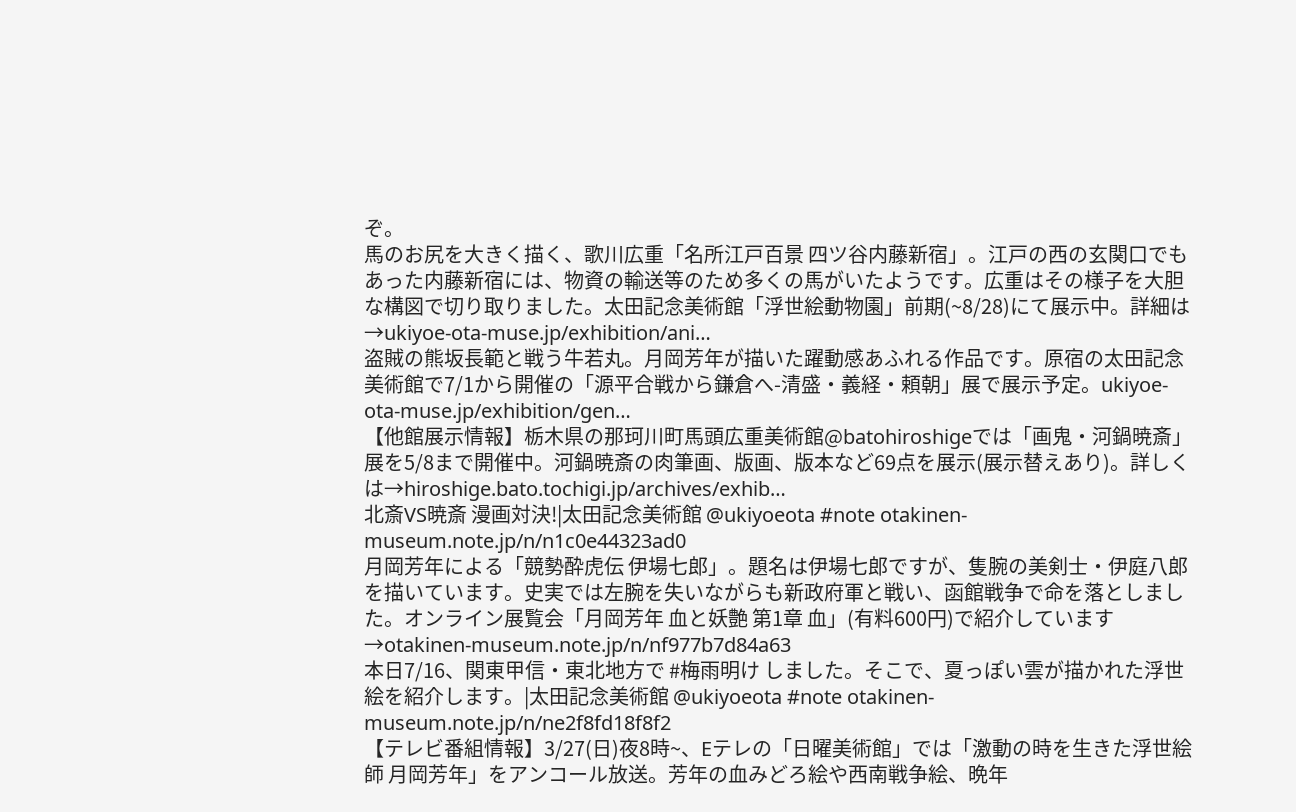ぞ。
馬のお尻を大きく描く、歌川広重「名所江戸百景 四ツ谷内藤新宿」。江戸の西の玄関口でもあった内藤新宿には、物資の輸送等のため多くの馬がいたようです。広重はその様子を大胆な構図で切り取りました。太田記念美術館「浮世絵動物園」前期(~8/28)にて展示中。詳細は→ukiyoe-ota-muse.jp/exhibition/ani…
盗賊の熊坂長範と戦う牛若丸。月岡芳年が描いた躍動感あふれる作品です。原宿の太田記念美術館で7/1から開催の「源平合戦から鎌倉へ-清盛・義経・頼朝」展で展示予定。ukiyoe-ota-muse.jp/exhibition/gen…
【他館展示情報】栃木県の那珂川町馬頭広重美術館@batohiroshigeでは「画鬼・河鍋暁斎」展を5/8まで開催中。河鍋暁斎の肉筆画、版画、版本など69点を展示(展示替えあり)。詳しくは→hiroshige.bato.tochigi.jp/archives/exhib…
北斎VS暁斎 漫画対決!|太田記念美術館 @ukiyoeota #note otakinen-museum.note.jp/n/n1c0e44323ad0
月岡芳年による「競勢酔虎伝 伊場七郎」。題名は伊場七郎ですが、隻腕の美剣士・伊庭八郎を描いています。史実では左腕を失いながらも新政府軍と戦い、函館戦争で命を落としました。オンライン展覧会「月岡芳年 血と妖艶 第1章 血」(有料600円)で紹介しています→otakinen-museum.note.jp/n/nf977b7d84a63
本日7/16、関東甲信・東北地方で #梅雨明け しました。そこで、夏っぽい雲が描かれた浮世絵を紹介します。|太田記念美術館 @ukiyoeota #note otakinen-museum.note.jp/n/ne2f8fd18f8f2
【テレビ番組情報】3/27(日)夜8時~、Eテレの「日曜美術館」では「激動の時を生きた浮世絵師 月岡芳年」をアンコール放送。芳年の血みどろ絵や西南戦争絵、晩年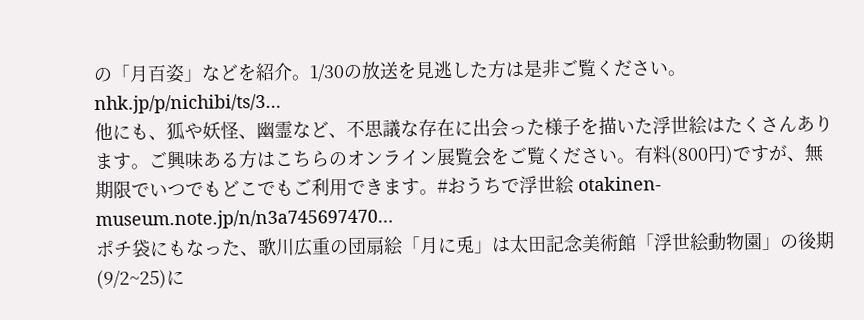の「月百姿」などを紹介。1/30の放送を見逃した方は是非ご覧ください。nhk.jp/p/nichibi/ts/3…
他にも、狐や妖怪、幽霊など、不思議な存在に出会った様子を描いた浮世絵はたくさんあります。ご興味ある方はこちらのオンライン展覧会をご覧ください。有料(800円)ですが、無期限でいつでもどこでもご利用できます。#おうちで浮世絵 otakinen-museum.note.jp/n/n3a745697470…
ポチ袋にもなった、歌川広重の団扇絵「月に兎」は太田記念美術館「浮世絵動物園」の後期(9/2~25)に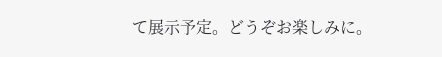て展示予定。どうぞお楽しみに。